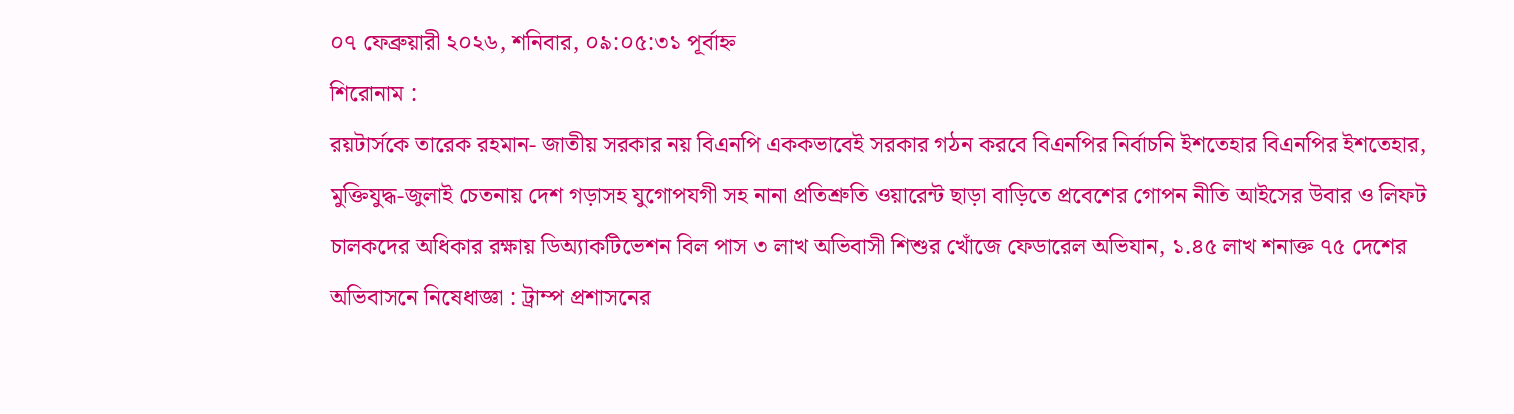০৭ ফেব্রুয়ারী ২০২৬, শনিবার, ০৯:০৫:৩১ পূর্বাহ্ন
শিরোনাম :
রয়টার্সকে তারেক রহমান- জাতীয় সরকার নয় বিএনপি এককভাবেই সরকার গঠন করবে বিএনপির নির্বাচনি ইশতেহার বিএনপির ইশতেহার, মুক্তিযুদ্ধ-জুলাই চেতনায় দেশ গড়াসহ যুগোপযগী সহ নানা প্রতিশ্রুতি ওয়ারেন্ট ছাড়া বাড়িতে প্রবেশের গোপন নীতি আইসের উবার ও লিফট চালকদের অধিকার রক্ষায় ডিঅ্যাকটিভেশন বিল পাস ৩ লাখ অভিবাসী শিশুর খোঁজে ফেডারেল অভিযান, ১.৪৫ লাখ শনাক্ত ৭৫ দেশের অভিবাসনে নিষেধাজ্ঞা : ট্রাম্প প্রশাসনের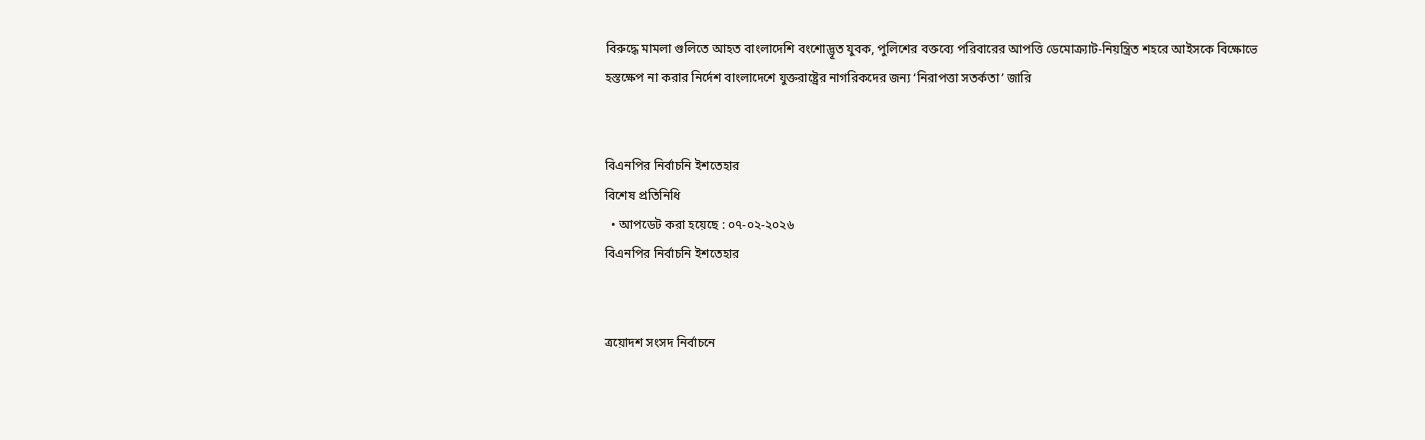বিরুদ্ধে মামলা গুলিতে আহত বাংলাদেশি বংশোদ্ভূত যুবক, পুলিশের বক্তব্যে পরিবারের আপত্তি ডেমোক্র্যাট-নিয়ন্ত্রিত শহরে আইসকে বিক্ষোভে হস্তক্ষেপ না করার নির্দেশ বাংলাদেশে যুক্তরাষ্ট্রের নাগরিকদের জন্য ‘নিরাপত্তা সতর্কতা’ জারি


বিএনপির নির্বাচনি ইশতেহার
বিশেষ প্রতিনিধি
  • আপডেট করা হয়েছে : ০৭-০২-২০২৬
বিএনপির নির্বাচনি ইশতেহার


ত্রয়োদশ সংসদ নির্বাচনে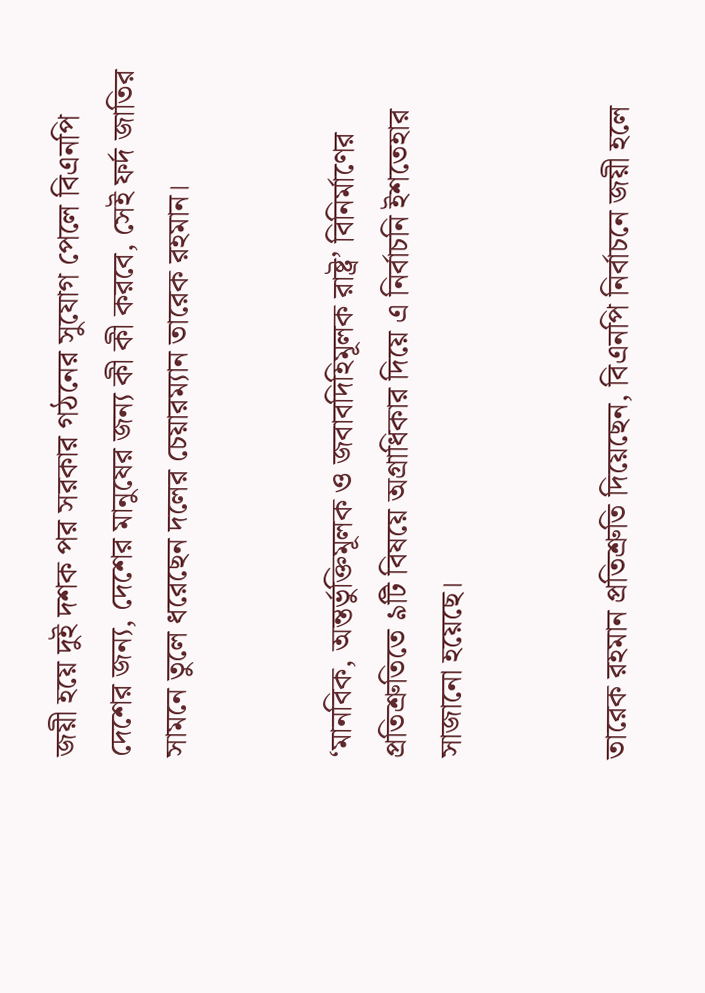জয়ী হয়ে দুই দশক পর সরকার গঠনের সুযোগ পেলে বিএনপি দেশের জন্য, দেশের মানুষের জন্য কী কী করবে, সেই ফর্দ জাতির সামনে তুলে ধরেছেন দলের চেয়ারম্যান তারেক রহমান।


‘মানবিক, অন্তর্ভুক্তিমূলক ও জবাবদিহিমূলক রাষ্ট্র’ বিনির্মাণের প্রতিশ্রুতিতে ৯টি বিষয়ে অগ্রাধিকার দিয়ে এ নির্বাচনি ইশতেহার সাজানো হয়েছে।


তারেক রহমান প্রতিশ্রুতি দিয়েছেন, বিএনপি নির্বাচনে জয়ী হলে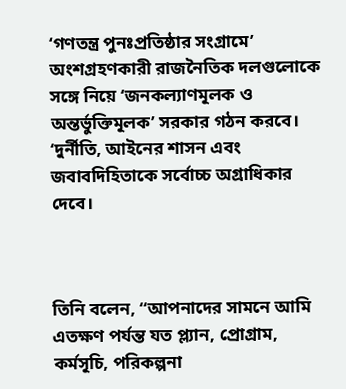‘গণতন্ত্র পুনঃপ্রতিষ্ঠার সংগ্রামে’ অংশগ্রহণকারী রাজনৈতিক দলগুলোকে সঙ্গে নিয়ে ‘জনকল্যাণমূলক ও অন্তর্ভুক্তিমূলক’ সরকার গঠন করবে। ‘দুর্নীতি, আইনের শাসন এবং জবাবদিহিতাকে সর্বোচ্চ অগ্রাধিকার দেবে।



তিনি বলেন, “আপনাদের সামনে আমি এতক্ষণ পর্যন্ত যত প্ল্যান, প্রোগ্রাম, কর্মসূচি, পরিকল্পনা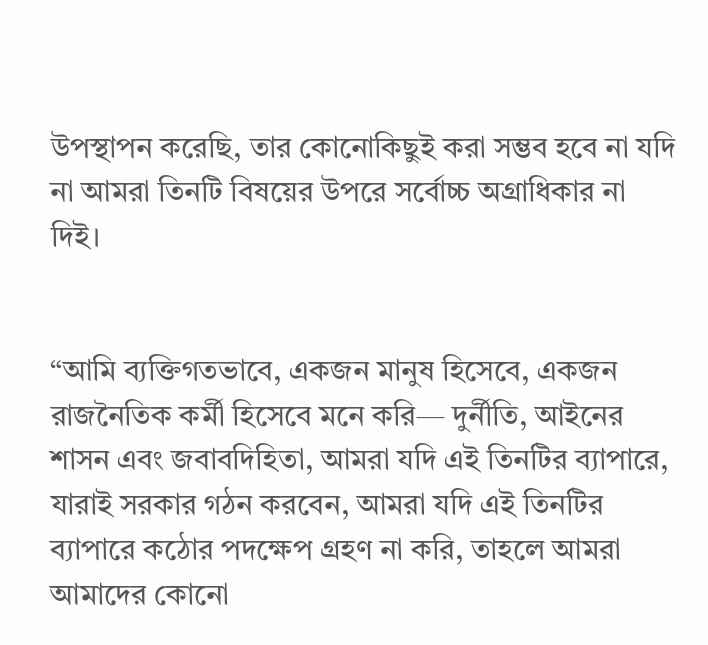উপস্থাপন করেছি, তার কোনোকিছুই করা সম্ভব হবে না যদি না আমরা তিনটি বিষয়ের উপরে সর্বোচ্চ অগ্রাধিকার না দিই।


“আমি ব্যক্তিগতভাবে, একজন মানুষ হিসেবে, একজন রাজনৈতিক কর্মী হিসেবে মনে করি— দুর্নীতি, আইনের শাসন এবং জবাবদিহিতা, আমরা যদি এই তিনটির ব্যাপারে, যারাই সরকার গঠন করবেন, আমরা যদি এই তিনটির ব্যাপারে কঠোর পদক্ষেপ গ্রহণ না করি, তাহলে আমরা আমাদের কোনো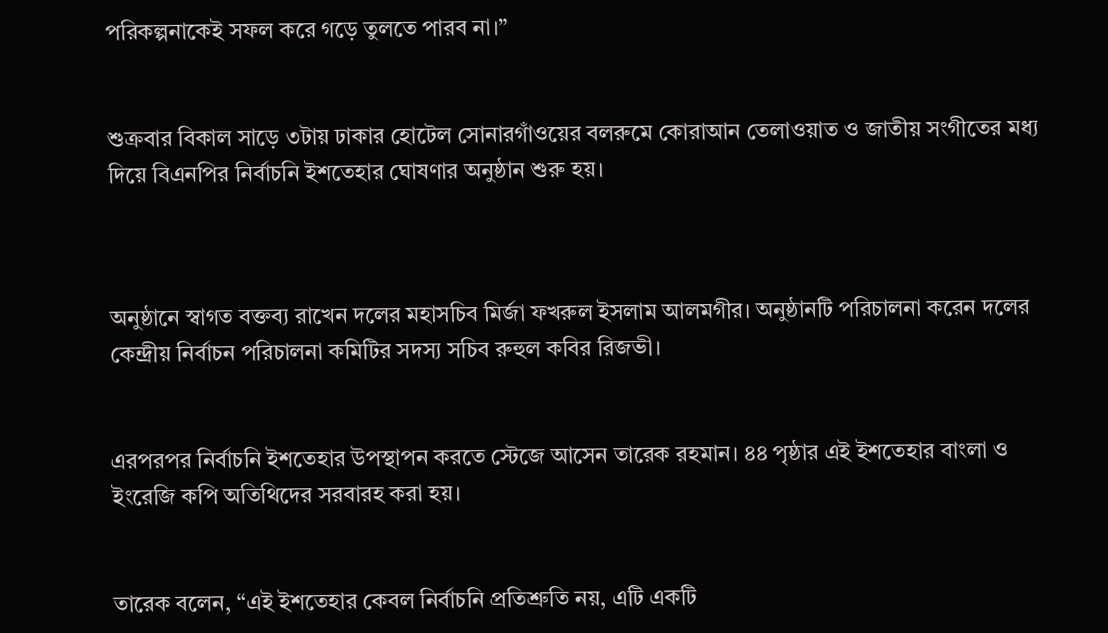পরিকল্পনাকেই সফল করে গড়ে তুলতে পারব না।”


শুক্রবার বিকাল সাড়ে ৩টায় ঢাকার হোটেল সোনারগাঁওয়ের বলরুমে কোরাআন তেলাওয়াত ও জাতীয় সংগীতের মধ্য দিয়ে বিএনপির নির্বাচনি ইশতেহার ঘোষণার অনুষ্ঠান শুরু হয়।



অনুষ্ঠানে স্বাগত বক্তব্য রাখেন দলের মহাসচিব মির্জা ফখরুল ইসলাম আলমগীর। অনুষ্ঠানটি পরিচালনা করেন দলের কেন্দ্রীয় নির্বাচন পরিচালনা কমিটির সদস্য সচিব রুহুল কবির রিজভী।


এরপরপর নির্বাচনি ইশতেহার উপস্থাপন করতে স্টেজে আসেন তারেক রহমান। ৪৪ পৃষ্ঠার এই ইশতেহার বাংলা ও ইংরেজি কপি অতিথিদের সরবারহ করা হয়।


তারেক বলেন, “এই ইশতেহার কেবল নির্বাচনি প্রতিশ্রুতি নয়, এটি একটি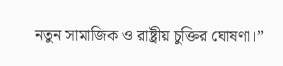নতুন সামাজিক ও রাষ্ট্রীয় চুক্তির ঘোষণা।”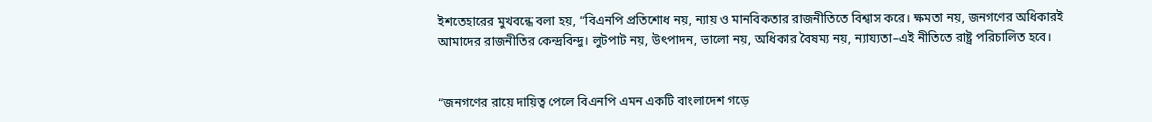ইশতেহারের মুখবন্ধে বলা হয়, “বিএনপি প্রতিশোধ নয়, ন্যায় ও মানবিকতার রাজনীতিতে বিশ্বাস করে। ক্ষমতা নয়, জনগণের অধিকারই আমাদের রাজনীতির কেন্দ্রবিন্দু। লুটপাট নয়, উৎপাদন, ভালো নয়, অধিকার বৈষম্য নয়, ন্যায্যতা–এই নীতিতে রাষ্ট্র পরিচালিত হবে।


“জনগণের রায়ে দায়িত্ব পেলে বিএনপি এমন একটি বাংলাদেশ গড়ে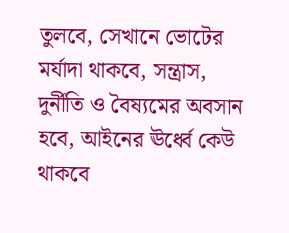তুলবে, সেখানে ভোটের মর্যাদা থাকবে, সন্ত্রাস, দুর্নীতি ও বৈষ্যমের অবসান হবে, আইনের ঊর্ধ্বে কেউ থাকবে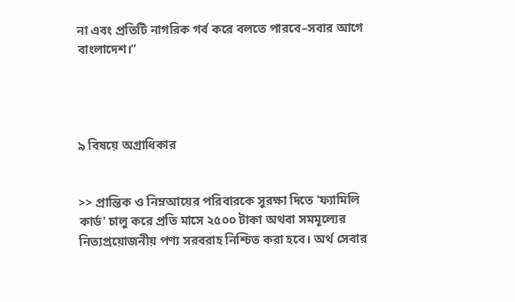না এবং প্রতিটি নাগরিক গর্ব করে বলতে পারবে–সবার আগে বাংলাদেশ।”




৯ বিষয়ে অগ্রাধিকার


>> প্রান্তিক ও নিম্নআয়ের পরিবারকে সুরক্ষা দিতে 'ফ্যামিলি কার্ড' চালু করে প্রতি মাসে ২৫০০ টাকা অথবা সমমূল্যের নিত্যপ্রয়োজনীয় পণ্য সরবরাহ নিশ্চিত করা হবে। অর্থ সেবার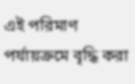এই পরিমাণ পর্যায়ক্রমে বৃদ্ধি করা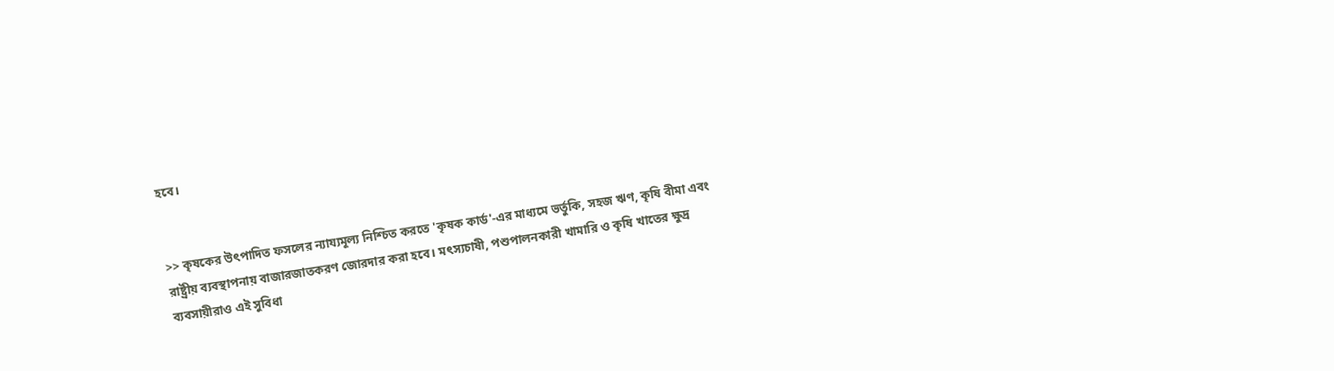হবে।


>> কৃষকের উৎপাদিত ফসলের ন্যায্যমূল্য নিশ্চিত করতে 'কৃষক কার্ড'-এর মাধ্যমে ভর্তুকি, সহজ ঋণ, কৃষি বীমা এবং রাষ্ট্রীয় ব্যবস্থাপনায় বাজারজাতকরণ জোরদার করা হবে। মৎস্যচাষী, পশুপালনকারী খামারি ও কৃষি খাতের ক্ষুদ্র ব্যবসায়ীরাও এই সুবিধা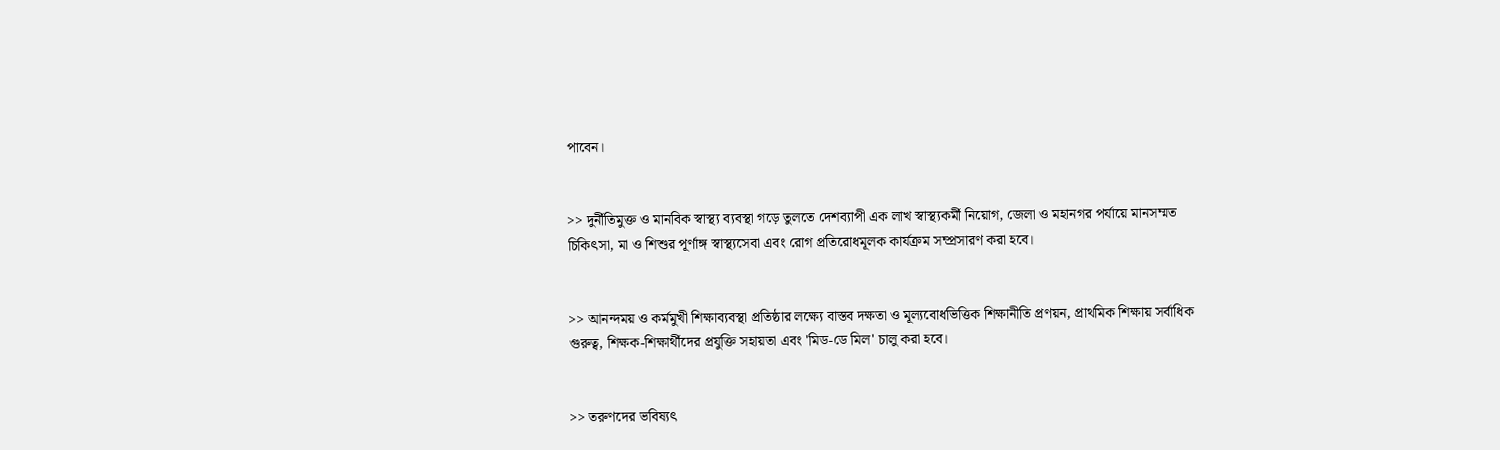পাবেন।


>> দুর্নীতিমুক্ত ও মানবিক স্বাস্থ্য ব্যবস্থা গড়ে তুলতে দেশব্যাপী এক লাখ স্বাস্থ্যকর্মী নিয়োগ, জেলা ও মহানগর পর্যায়ে মানসম্মত চিকিৎসা, মা ও শিশুর পূর্ণাঙ্গ স্বাস্থ্যসেবা এবং রোগ প্রতিরোধমূলক কার্যক্রম সম্প্রসারণ করা হবে।


>> আনন্দময় ও কর্মমুখী শিক্ষাব্যবস্থা প্রতিষ্ঠার লক্ষ্যে বাস্তব দক্ষতা ও মূল্যবোধভিত্তিক শিক্ষানীতি প্রণয়ন, প্রাথমিক শিক্ষায় সর্বাধিক গুরুত্ব, শিক্ষক-শিক্ষার্থীদের প্রযুক্তি সহায়তা এবং 'মিড-ডে মিল' চালু করা হবে।


>> তরুণদের ভবিষ্যৎ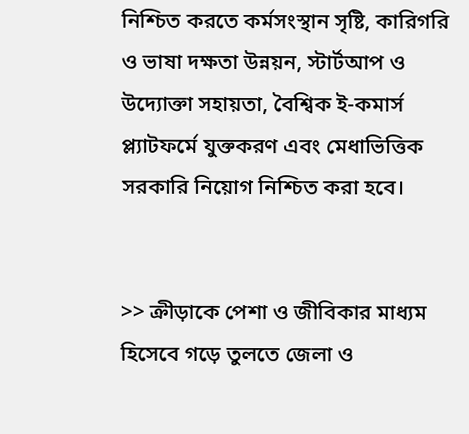নিশ্চিত করতে কর্মসংস্থান সৃষ্টি, কারিগরি ও ভাষা দক্ষতা উন্নয়ন, স্টার্টআপ ও উদ্যোক্তা সহায়তা, বৈশ্বিক ই-কমার্স প্ল্যাটফর্মে যুক্তকরণ এবং মেধাভিত্তিক সরকারি নিয়োগ নিশ্চিত করা হবে।


>> ক্রীড়াকে পেশা ও জীবিকার মাধ্যম হিসেবে গড়ে তুলতে জেলা ও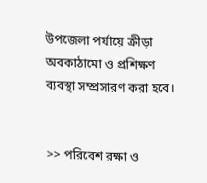উপজেলা পর্যায়ে ক্রীড়া অবকাঠামো ও প্রশিক্ষণ ব্যবস্থা সম্প্রসারণ করা হবে।


>> পরিবেশ রক্ষা ও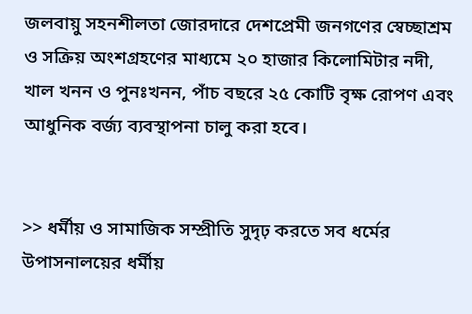জলবায়ু সহনশীলতা জোরদারে দেশপ্রেমী জনগণের স্বেচ্ছাশ্রম ও সক্রিয় অংশগ্রহণের মাধ্যমে ২০ হাজার কিলোমিটার নদী, খাল খনন ও পুনঃখনন, পাঁচ বছরে ২৫ কোটি বৃক্ষ রোপণ এবং আধুনিক বর্জ্য ব্যবস্থাপনা চালু করা হবে।


>> ধর্মীয় ও সামাজিক সম্প্রীতি সুদৃঢ় করতে সব ধর্মের উপাসনালয়ের ধর্মীয়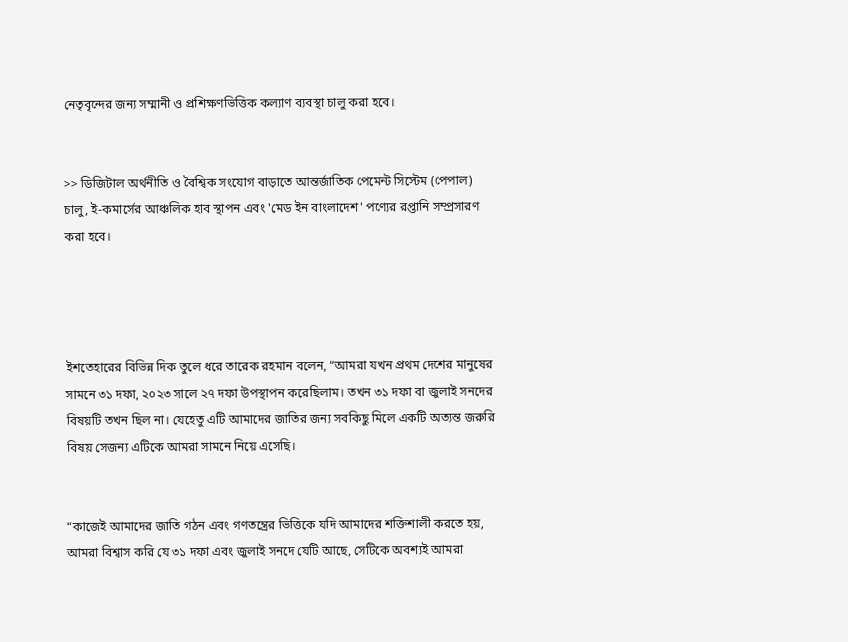নেতৃবৃন্দের জন্য সম্মানী ও প্রশিক্ষণভিত্তিক কল্যাণ ব্যবস্থা চালু করা হবে।


>> ডিজিটাল অর্থনীতি ও বৈশ্বিক সংযোগ বাড়াতে আন্তর্জাতিক পেমেন্ট সিস্টেম (পেপাল) চালু, ই-কমার্সের আঞ্চলিক হাব স্থাপন এবং 'মেড ইন বাংলাদেশ' পণ্যের রপ্তানি সম্প্রসারণ করা হবে।




ইশতেহারের বিভিন্ন দিক তুলে ধরে তারেক রহমান বলেন, “আমরা যখন প্রথম দেশের মানুষের সামনে ৩১ দফা, ২০২৩ সালে ২৭ দফা উপস্থাপন করেছিলাম। তখন ৩১ দফা বা জুলাই সনদের বিষয়টি তখন ছিল না। যেহেতু এটি আমাদের জাতির জন্য সবকিছু মিলে একটি অত্যন্ত জরুরি বিষয় সেজন্য এটিকে আমরা সামনে নিয়ে এসেছি।


“কাজেই আমাদের জাতি গঠন এবং গণতন্ত্রের ভিত্তিকে যদি আমাদের শক্তিশালী করতে হয়, আমরা বিশ্বাস করি যে ৩১ দফা এবং জুলাই সনদে যেটি আছে, সেটিকে অবশ্যই আমরা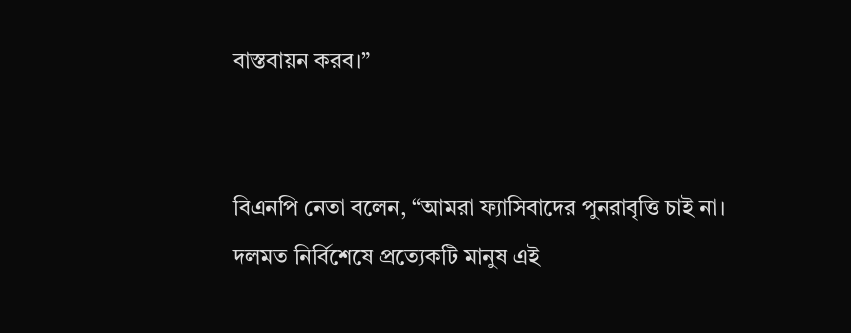বাস্তবায়ন করব।”


বিএনপি নেতা বলেন, “আমরা ফ্যাসিবাদের পুনরাবৃত্তি চাই না। দলমত নির্বিশেষে প্রত্যেকটি মানুষ এই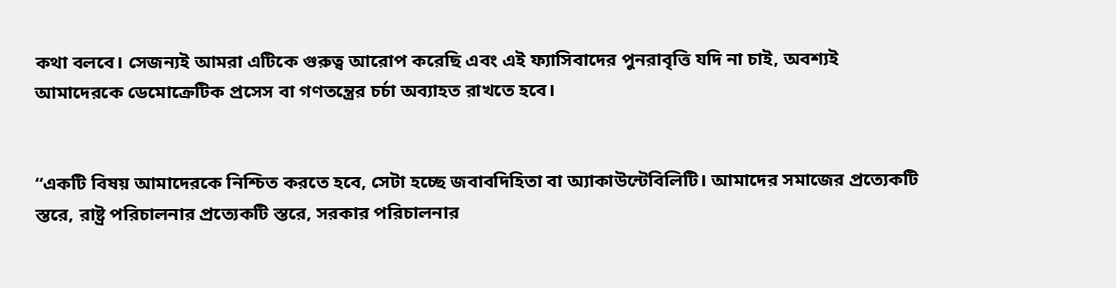কথা বলবে। সেজন্যই আমরা এটিকে গুরুত্ব আরোপ করেছি এবং এই ফ্যাসিবাদের পুনরাবৃত্তি যদি না চাই, অবশ্যই আমাদেরকে ডেমোক্রেটিক প্রসেস বা গণতন্ত্রের চর্চা অব্যাহত রাখতে হবে।


“একটি বিষয় আমাদেরকে নিশ্চিত করতে হবে, সেটা হচ্ছে জবাবদিহিতা বা অ্যাকাউন্টেবিলিটি। আমাদের সমাজের প্রত্যেকটি স্তরে, রাষ্ট্র পরিচালনার প্রত্যেকটি স্তরে, সরকার পরিচালনার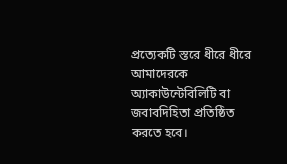প্রত্যেকটি স্তরে ধীরে ধীরে আমাদেরকে অ্যাকাউন্টেবিলিটি বা জবাবদিহিতা প্রতিষ্ঠিত করতে হবে।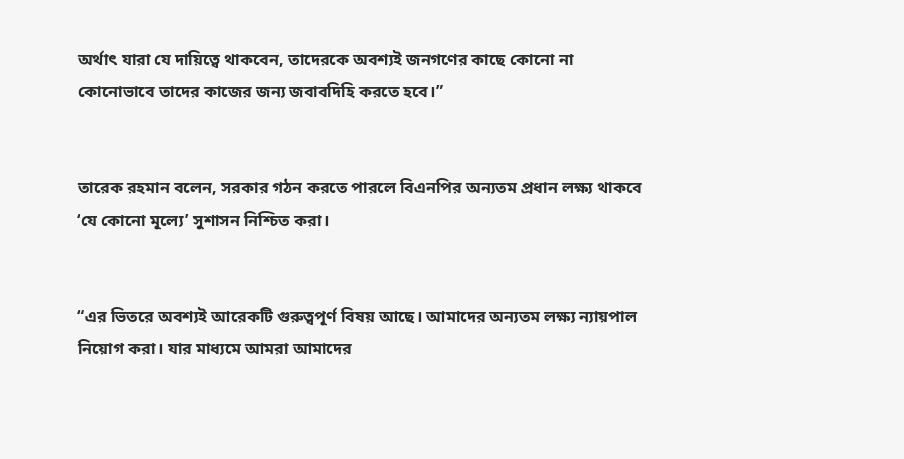অর্থাৎ যারা যে দায়িত্বে থাকবেন, তাদেরকে অবশ্যই জনগণের কাছে কোনো না কোনোভাবে তাদের কাজের জন্য জবাবদিহি করতে হবে।”


তারেক রহমান বলেন, সরকার গঠন করতে পারলে বিএনপির অন্যতম প্রধান লক্ষ্য থাকবে ‘যে কোনো মূল্যে’ সুশাসন নিশ্চিত করা।


“এর ভিতরে অবশ্যই আরেকটি গুরুত্বপূর্ণ বিষয় আছে। আমাদের অন্যতম লক্ষ্য ন্যায়পাল নিয়োগ করা। যার মাধ্যমে আমরা আমাদের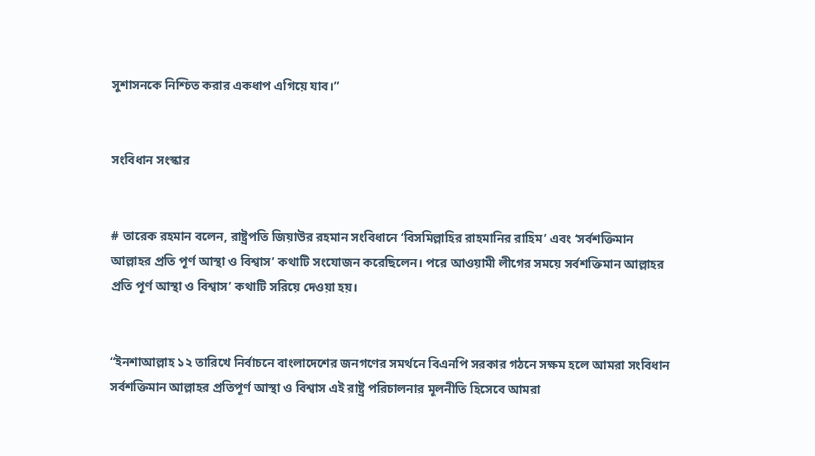সুশাসনকে নিশ্চিত করার একধাপ এগিয়ে যাব।”


সংবিধান সংস্কার


# তারেক রহমান বলেন, রাষ্ট্রপতি জিয়াউর রহমান সংবিধানে ‘বিসমিল্লাহির রাহমানির রাহিম’ এবং ‘সর্বশক্তিমান আল্লাহর প্রতি পূর্ণ আস্থা ও বিশ্বাস’ কথাটি সংযোজন করেছিলেন। পরে আওয়ামী লীগের সময়ে সর্বশক্তিমান আল্লাহর প্রতি পূর্ণ আস্থা ও বিশ্বাস’ কথাটি সরিয়ে দেওয়া হয়।


“ইনশাআল্লাহ ১২ তারিখে নির্বাচনে বাংলাদেশের জনগণের সমর্থনে বিএনপি সরকার গঠনে সক্ষম হলে আমরা সংবিধান সর্বশক্তিমান আল্লাহর প্রতিপূর্ণ আস্থা ও বিশ্বাস এই রাষ্ট্র পরিচালনার মূলনীতি হিসেবে আমরা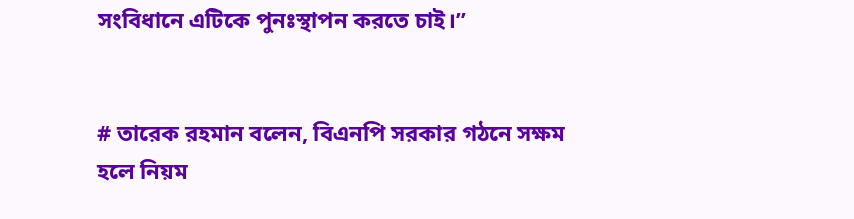সংবিধানে এটিকে পুনঃস্থাপন করতে চাই।”


# তারেক রহমান বলেন, বিএনপি সরকার গঠনে সক্ষম হলে নিয়ম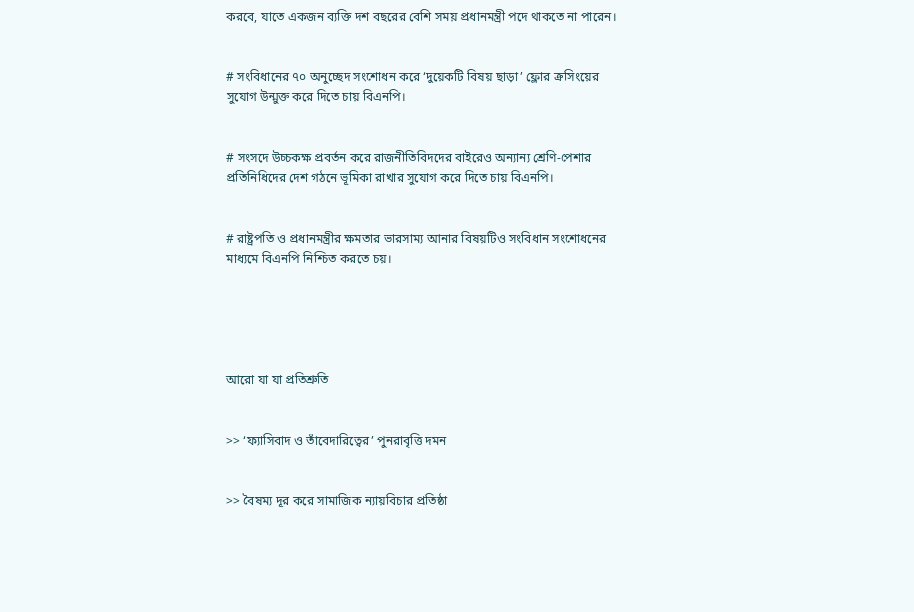করবে, যাতে একজন ব্যক্তি দশ বছরের বেশি সময় প্রধানমন্ত্রী পদে থাকতে না পারেন।


# সংবিধানের ৭০ অনুচ্ছেদ সংশোধন করে ‘দুয়েকটি বিষয় ছাড়া’ ফ্লোর ক্রসিংয়ের সুযোগ উন্মুক্ত করে দিতে চায় বিএনপি।


# সংসদে উচ্চকক্ষ প্রবর্তন করে রাজনীতিবিদদের বাইরেও অন্যান্য শ্রেণি-পেশার প্রতিনিধিদের দেশ গঠনে ভূমিকা রাখার সুযোগ করে দিতে চায় বিএনপি।


# রাষ্ট্রপতি ও প্রধানমন্ত্রীর ক্ষমতার ভারসাম্য আনার বিষয়টিও সংবিধান সংশোধনের মাধ্যমে বিএনপি নিশ্চিত করতে চয়।





আরো যা যা প্রতিশ্রুতি


>> ‘ফ্যাসিবাদ ও তাঁবেদারিত্বের’ পুনরাবৃত্তি দমন


>> বৈষম্য দূর করে সামাজিক ন্যায়বিচার প্রতিষ্ঠা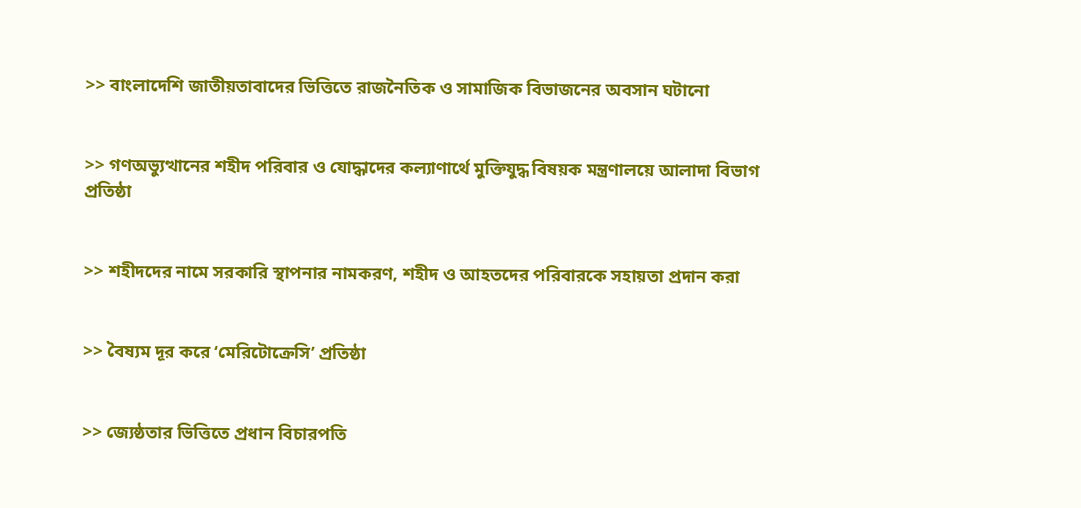>> বাংলাদেশি জাতীয়তাবাদের ভিত্তিতে রাজনৈতিক ও সামাজিক বিভাজনের অবসান ঘটানো


>> গণঅভ্যুত্থানের শহীদ পরিবার ও যোদ্ধাদের কল্যাণার্থে মুক্তিযুদ্ধ বিষয়ক মন্ত্রণালয়ে আলাদা বিভাগ প্রতিষ্ঠা


>> শহীদদের নামে সরকারি স্থাপনার নামকরণ, শহীদ ও আহতদের পরিবারকে সহায়তা প্রদান করা


>> বৈষ্যম দূর করে ‘মেরিটোক্রেসি’ প্রতিষ্ঠা


>> জ্যেষ্ঠতার ভিত্তিতে প্রধান বিচারপতি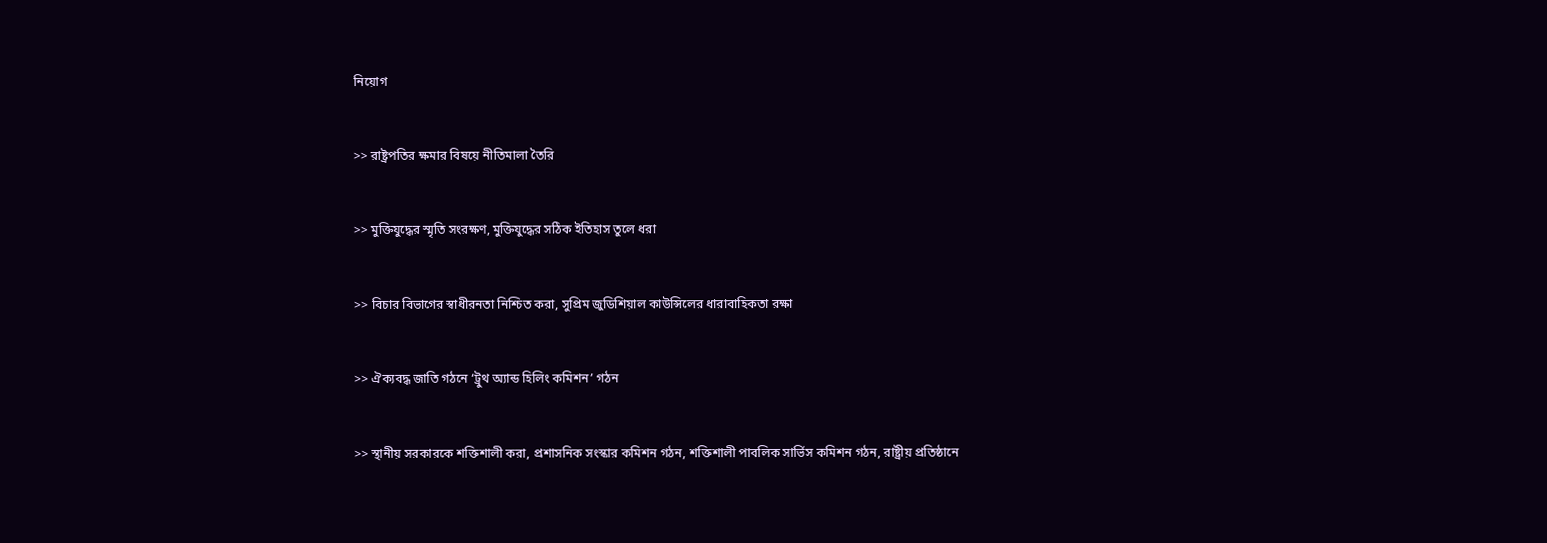নিয়োগ


>> রাষ্ট্রপতির ক্ষমার বিষয়ে নীতিমালা তৈরি


>> মুক্তিযুদ্ধের স্মৃতি সংরক্ষণ, মুক্তিযুদ্ধের সঠিক ইতিহাস তুলে ধরা


>> বিচার বিভাগের স্বাধীরনতা নিশ্চিত করা, সুপ্রিম জুডিশিয়াল কাউন্সিলের ধারাবাহিকতা রক্ষা


>> ঐক্যবদ্ধ জাতি গঠনে ‘ট্রুথ অ্যান্ড হিলিং কমিশন’ গঠন


>> স্থানীয় সরকারকে শক্তিশালী করা, প্রশাসনিক সংস্কার কমিশন গঠন, শক্তিশালী পাবলিক সার্ভিস কমিশন গঠন, রাষ্ট্রীয় প্রতিষ্ঠানে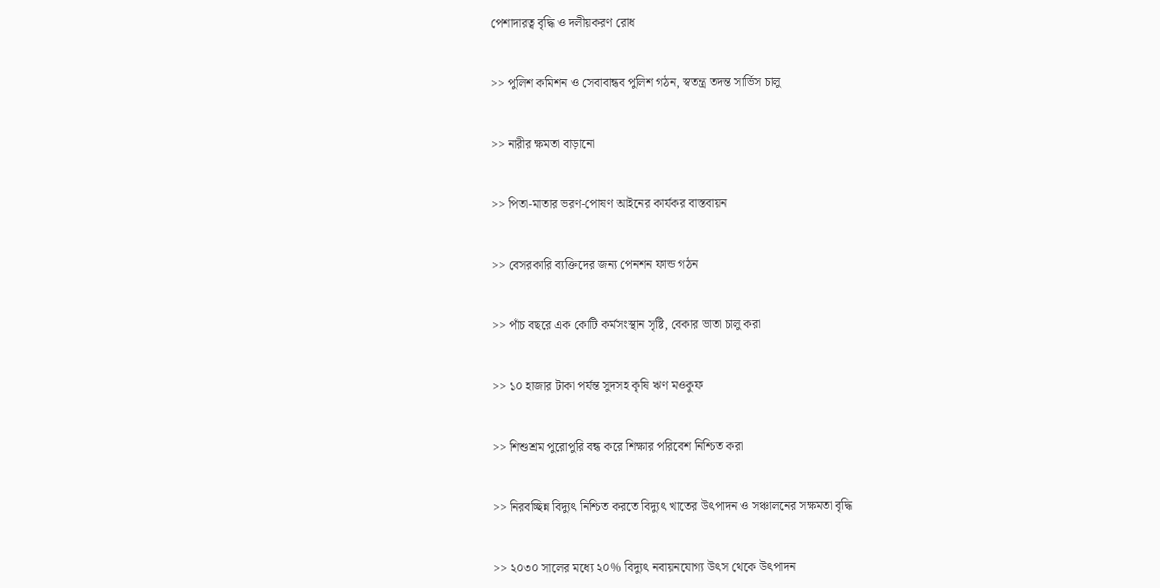পেশাদারত্ব বৃদ্ধি ও দলীয়করণ রোধ


>> পুলিশ কমিশন ও সেবাবান্ধব পুলিশ গঠন, স্বতন্ত্র তদন্ত সার্ভিস চালু


>> নারীর ক্ষমতা বাড়ানো


>> পিতা-মাতার ভরণ-পোষণ আইনের কার্যকর বাস্তবায়ন


>> বেসরকারি ব্যক্তিদের জন্য পেনশন ফান্ড গঠন


>> পাঁচ বছরে এক কোটি কর্মসংস্থান সৃষ্টি, বেকার ভাতা চালু করা


>> ১০ হাজার টাকা পর্যন্ত সুদসহ কৃষি ঋণ মওকুফ


>> শিশুশ্রম পুরোপুরি বন্ধ করে শিক্ষার পরিবেশ নিশ্চিত করা


>> নিরবচ্ছিন্ন বিদ্যুৎ নিশ্চিত করতে বিদ্যুৎ খাতের উৎপাদন ও সঞ্চালনের সক্ষমতা বৃদ্ধি


>> ২০৩০ সালের মধ্যে ২০% বিদ্যুৎ নবায়নযোগ্য উৎস থেকে উৎপাদন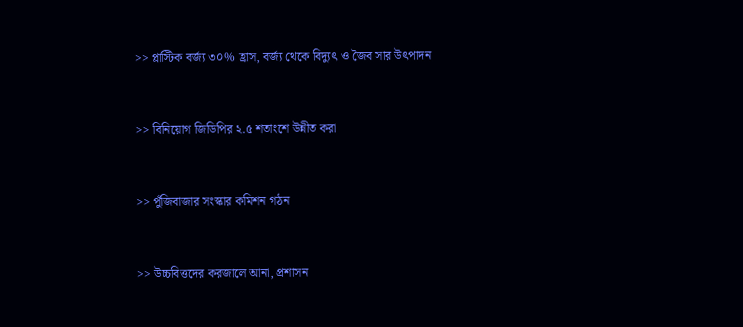>> প্লাস্টিক বর্জ্য ৩০% হ্রাস, বর্জ্য থেকে বিদ্যুৎ ও জৈব সার উৎপাদন


>> বিনিয়োগ জিডিপির ২.৫ শতাংশে উন্নীত করা


>> পুঁজিবাজার সংস্কার কমিশন গঠন


>> উচ্চবিত্তদের করজালে আনা, প্রশাসন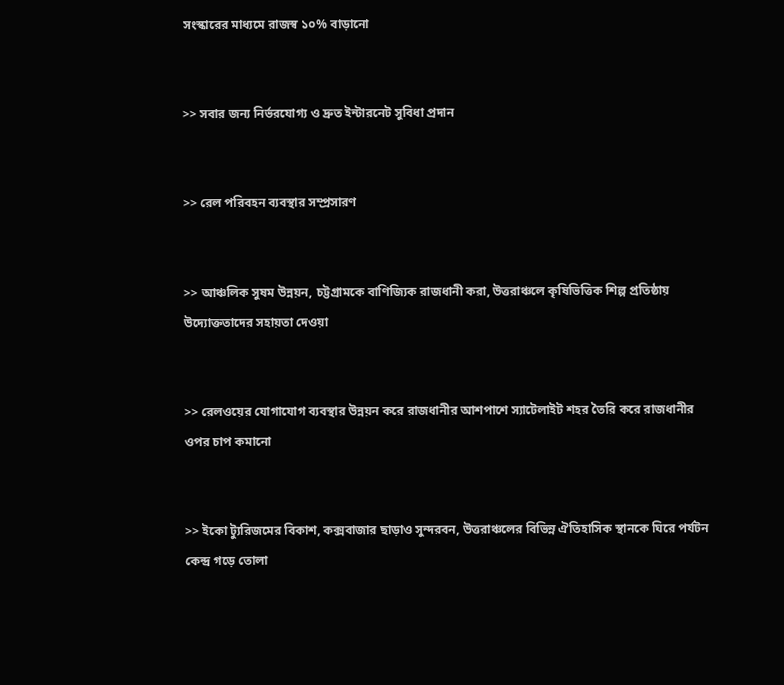সংস্কারের মাধ্যমে রাজস্ব ১০% বাড়ানো


>> সবার জন্য নির্ভরযোগ্য ও দ্রুত ইন্টারনেট সুবিধা প্রদান


>> রেল পরিবহন ব্যবস্থার সম্প্রসারণ


>> আঞ্চলিক সুষম উন্নয়ন, চট্টগ্রামকে বাণিজ্যিক রাজধানী করা, উত্তরাঞ্চলে কৃষিভিত্তিক শিল্প প্রতিষ্ঠায় উদ্যোক্ততাদের সহায়তা দেওয়া


>> রেলওয়ের যোগাযোগ ব্যবস্থার উন্নয়ন করে রাজধানীর আশপাশে স্যাটেলাইট শহর তৈরি করে রাজধানীর ওপর চাপ কমানো


>> ইকো ট্যুরিজমের বিকাশ, কক্সবাজার ছাড়াও সুন্দরবন, উত্তরাঞ্চলের বিভিন্ন ঐতিহাসিক স্থানকে ঘিরে পর্যটন কেন্দ্র গড়ে তোলা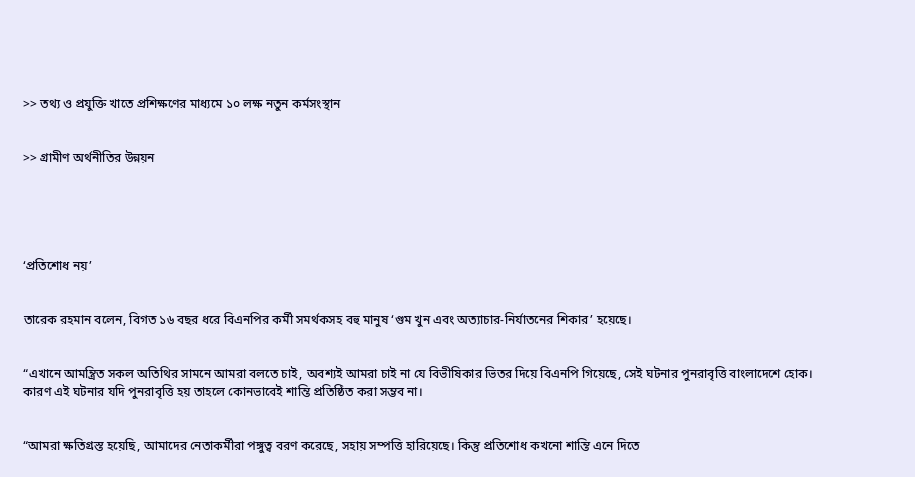>> তথ্য ও প্রযুক্তি খাতে প্রশিক্ষণের মাধ্যমে ১০ লক্ষ নতুন কর্মসংস্থান


>> গ্রামীণ অর্থনীতির উন্নয়ন





‘প্রতিশোধ নয়’


তারেক রহমান বলেন, বিগত ১৬ বছর ধরে বিএনপির কর্মী সমর্থকসহ বহু মানুষ ‘গুম খুন এবং অত্যাচার-নির্যাতনের শিকার’ হয়েছে।


“এখানে আমন্ত্রিত সকল অতিথির সামনে আমরা বলতে চাই, অবশ্যই আমরা চাই না যে বিভীষিকার ভিতর দিয়ে বিএনপি গিয়েছে, সেই ঘটনার পুনরাবৃত্তি বাংলাদেশে হোক। কারণ এই ঘটনার যদি পুনরাবৃত্তি হয় তাহলে কোনভাবেই শান্তি প্রতিষ্ঠিত করা সম্ভব না।


“আমরা ক্ষতিগ্রস্ত হয়েছি, আমাদের নেতাকর্মীরা পঙ্গুত্ব বরণ করেছে, সহায় সম্পত্তি হারিয়েছে। কিন্তু প্রতিশোধ কখনো শান্তি এনে দিতে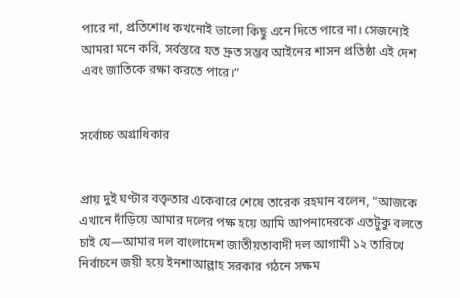পারে না, প্রতিশোধ কখনোই ভালো কিছু এনে দিতে পারে না। সেজন্যেই আমরা মনে করি, সর্বস্তরে যত দ্রুত সম্ভব আইনের শাসন প্রতিষ্ঠা এই দেশ এবং জাতিকে রক্ষা করতে পারে।”


সর্বোচ্চ অগ্রাধিকার


প্রায় দুই ঘণ্টার বক্তৃতার একেবারে শেষে তারেক রহমান বলেন, “আজকে এখানে দাঁড়িয়ে আমার দলের পক্ষ হয়ে আমি আপনাদেরকে এতটুকু বলতে চাই যে—আমার দল বাংলাদেশ জাতীয়তাবাদী দল আগামী ১২ তারিখে নির্বাচনে জয়ী হয়ে ইনশাআল্লাহ সরকার গঠনে সক্ষম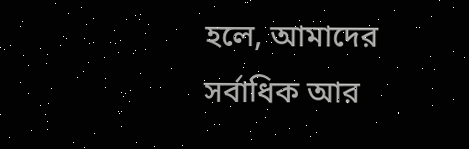হলে, আমাদের সর্বাধিক আর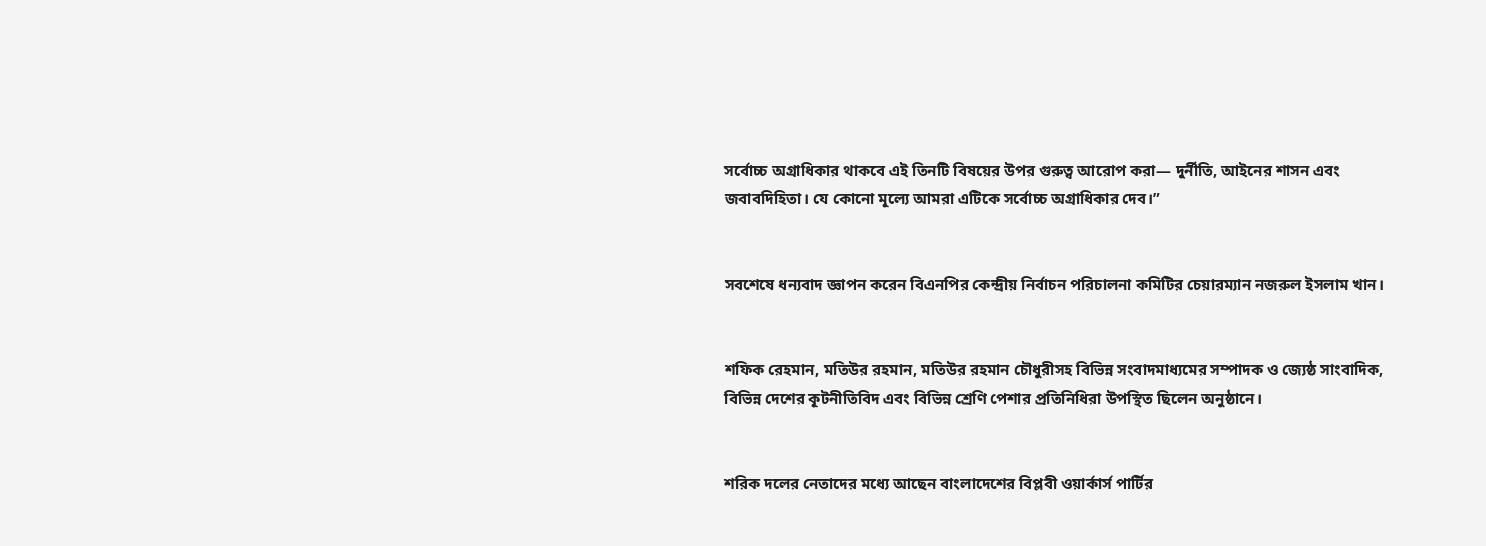সর্বোচ্চ অগ্রাধিকার থাকবে এই তিনটি বিষয়ের উপর গুরুত্ব আরোপ করা— দুর্নীতি, আইনের শাসন এবং জবাবদিহিতা। যে কোনো মূল্যে আমরা এটিকে সর্বোচ্চ অগ্রাধিকার দেব।”


সবশেষে ধন্যবাদ জ্ঞাপন করেন বিএনপির কেন্দ্রীয় নির্বাচন পরিচালনা কমিটির চেয়ারম্যান নজরুল ইসলাম খান।


শফিক রেহমান, মতিউর রহমান, মতিউর রহমান চৌধুরীসহ বিভিন্ন সংবাদমাধ্যমের সম্পাদক ও জ্যেষ্ঠ সাংবাদিক, বিভিন্ন দেশের কূটনীতিবিদ এবং বিভিন্ন শ্রেণি পেশার প্রতিনিধিরা উপস্থিত ছিলেন অনুষ্ঠানে।


শরিক দলের নেতাদের মধ্যে আছেন বাংলাদেশের বিপ্লবী ওয়ার্কার্স পার্টির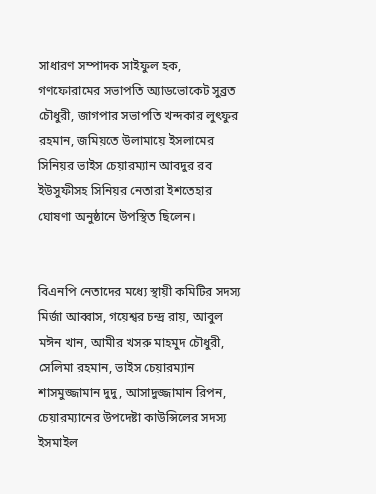সাধারণ সম্পাদক সাইফুল হক, গণফোরামের সভাপতি অ্যাডভোকেট সুব্রত চৌধুরী, জাগপার সভাপতি খন্দকার লুৎফুর রহমান, জমিয়তে উলামায়ে ইসলামের সিনিয়র ভাইস চেয়ারম্যান আবদুর রব ইউসুফীসহ সিনিয়র নেতারা ইশতেহার ঘোষণা অনুষ্ঠানে উপস্থিত ছিলেন।


বিএনপি নেতাদের মধ্যে স্থায়ী কমিটির সদস্য মির্জা আব্বাস, গয়েশ্বর চন্দ্র রায়, আবুল মঈন খান, আমীর খসরু মাহমুদ চৌধুরী, সেলিমা রহমান, ভাইস চেয়ারম্যান শাসমুজ্জামান দুদু, আসাদুজ্জামান রিপন, চেয়ারম্যানের উপদেষ্টা কাউন্সিলের সদস্য ইসমাইল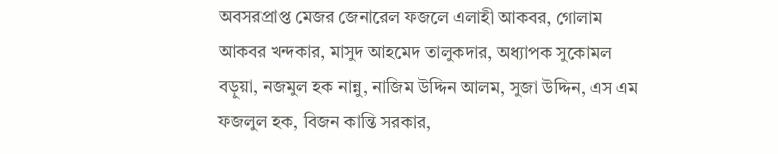অবসরপ্রাপ্ত মেজর জেনারেল ফজলে এলাহী আকবর, গোলাম আকবর খন্দকার, মাসুদ আহমেদ তালুকদার, অধ্যাপক সুকোমল বড়ুয়া, নজমুল হক নান্নু, নাজিম উদ্দিন আলম, সুজা উদ্দিন, এস এম ফজলুল হক, বিজন কান্তি সরকার,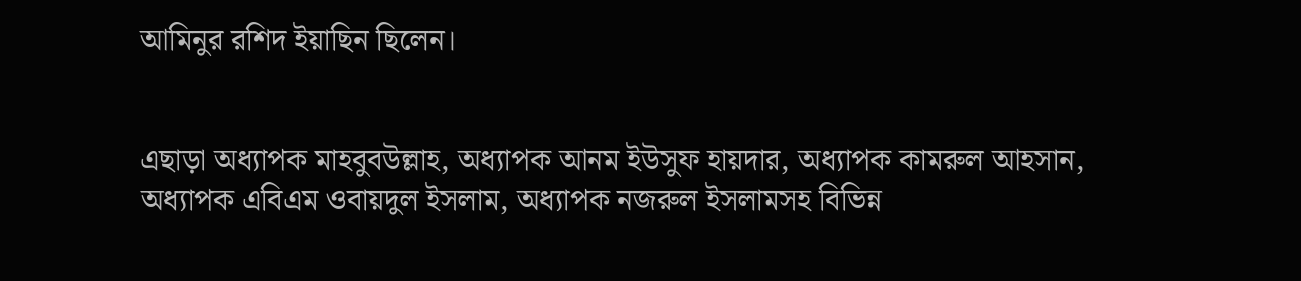আমিনুর রশিদ ইয়াছিন ছিলেন।


এছাড়া অধ্যাপক মাহবুবউল্লাহ, অধ্যাপক আনম ইউসুফ হায়দার, অধ্যাপক কামরুল আহসান, অধ্যাপক এবিএম ওবায়দুল ইসলাম, অধ্যাপক নজরুল ইসলামসহ বিভিন্ন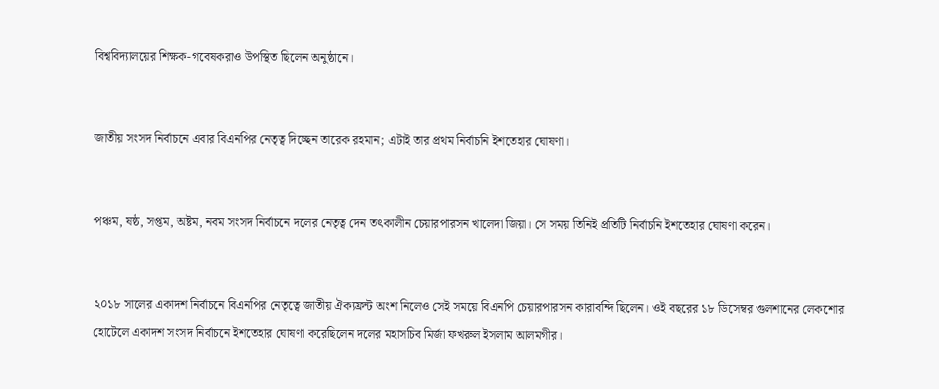বিশ্ববিদ্যালয়ের শিক্ষক-গবেষকরাও উপস্থিত ছিলেন অনুষ্ঠানে।


জাতীয় সংসদ নির্বাচনে এবার বিএনপির নেতৃত্ব দিচ্ছেন তারেক রহমান; এটাই তার প্রথম নির্বাচনি ইশতেহার ঘোষণা।


পঞ্চম, ষষ্ঠ, সপ্তম, অষ্টম, নবম সংসদ নির্বাচনে দলের নেতৃত্ব দেন তৎকালীন চেয়ারপারসন খালেদা জিয়া। সে সময় তিনিই প্রতিটি নির্বাচনি ইশতেহার ঘোষণা করেন।


২০১৮ সালের একাদশ নির্বাচনে বিএনপির নেতৃত্বে জাতীয় ঐক্যফ্রন্ট অংশ নিলেও সেই সময়ে বিএনপি চেয়ারপারসন কারাবন্দি ছিলেন। ওই বছরের ১৮ ডিসেম্বর গুলশানের লেকশোর হোটেলে একাদশ সংসদ নির্বাচনে ইশতেহার ঘোষণা করেছিলেন দলের মহাসচিব মির্জা ফখরুল ইসলাম আলমগীর।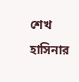শেখ হাসিনার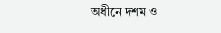অধীনে দশম ও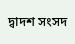দ্বাদশ সংসদ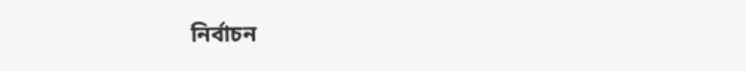নির্বাচন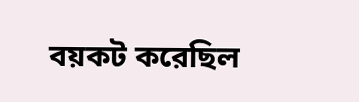বয়কট করেছিল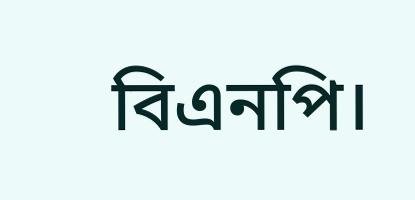বিএনপি।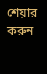শেয়ার করুন